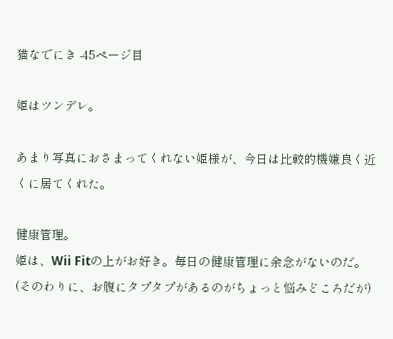猫なでにき -45ページ目

姫はツンデレ。

あまり写真におさまってくれない姫様が、今日は比較的機嫌良く近くに居てくれた。

健康管理。
姫は、Wii Fitの上がお好き。毎日の健康管理に余念がないのだ。
(そのわりに、お腹にタプタプがあるのがちょっと悩みどころだが)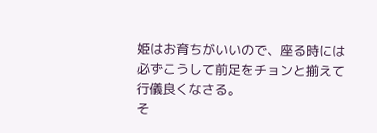姫はお育ちがいいので、座る時には必ずこうして前足をチョンと揃えて行儀良くなさる。
そ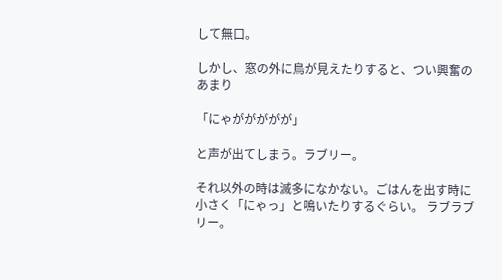して無口。

しかし、窓の外に鳥が見えたりすると、つい興奮のあまり

「にゃががががが」

と声が出てしまう。ラブリー。

それ以外の時は滅多になかない。ごはんを出す時に小さく「にゃっ」と鳴いたりするぐらい。 ラブラブリー。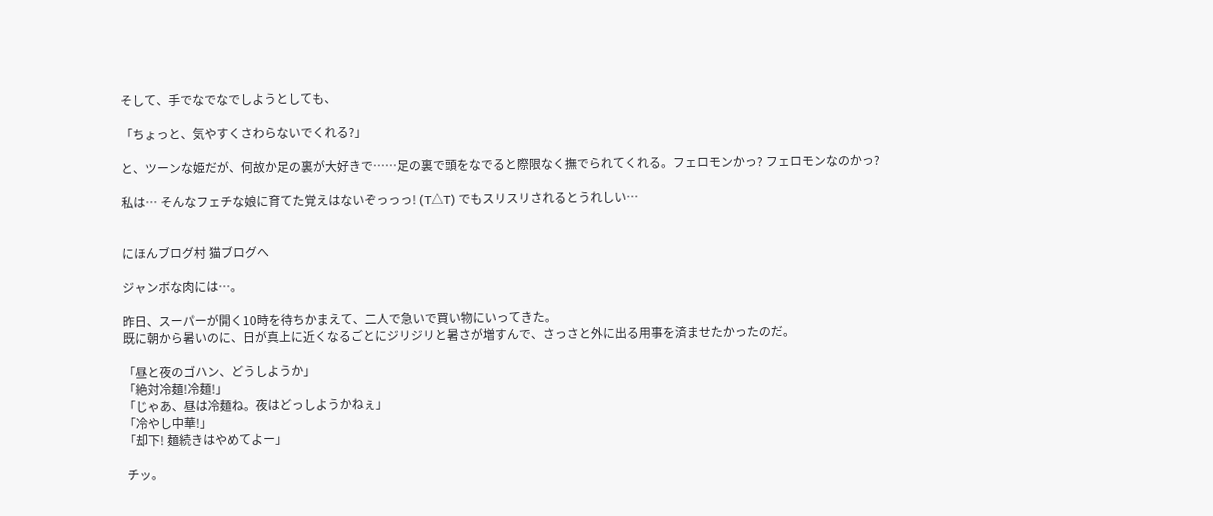そして、手でなでなでしようとしても、

「ちょっと、気やすくさわらないでくれる?」

と、ツーンな姫だが、何故か足の裏が大好きで……足の裏で頭をなでると際限なく撫でられてくれる。フェロモンかっ? フェロモンなのかっ?

私は… そんなフェチな娘に育てた覚えはないぞっっっ! (T△T) でもスリスリされるとうれしい…


にほんブログ村 猫ブログへ

ジャンボな肉には…。

昨日、スーパーが開く10時を待ちかまえて、二人で急いで買い物にいってきた。
既に朝から暑いのに、日が真上に近くなるごとにジリジリと暑さが増すんで、さっさと外に出る用事を済ませたかったのだ。

「昼と夜のゴハン、どうしようか」
「絶対冷麺!冷麺!」
「じゃあ、昼は冷麺ね。夜はどっしようかねぇ」
「冷やし中華!」
「却下! 麺続きはやめてよー」

 チッ。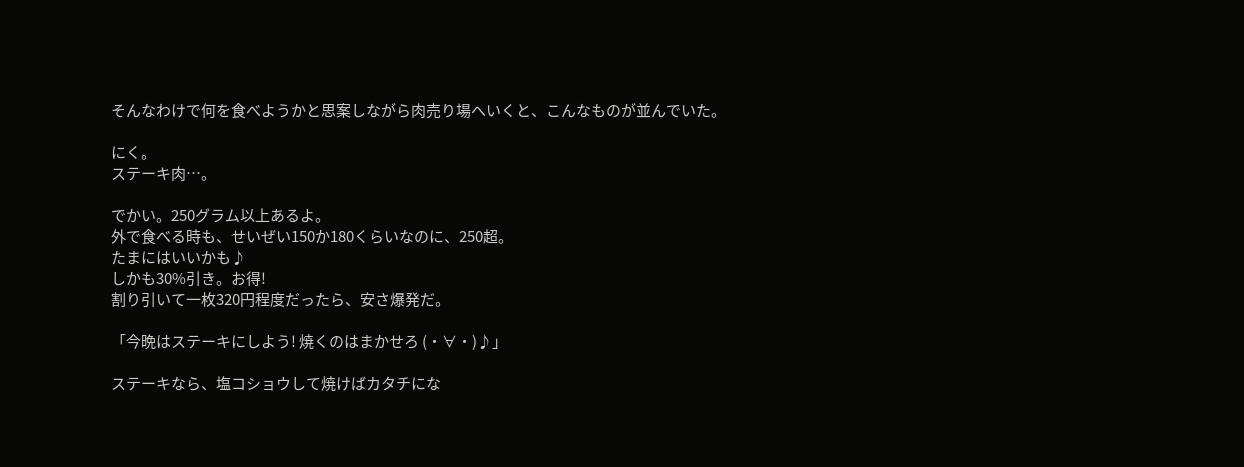そんなわけで何を食べようかと思案しながら肉売り場へいくと、こんなものが並んでいた。

にく。
ステーキ肉…。

でかい。250グラム以上あるよ。
外で食べる時も、せいぜい150か180くらいなのに、250超。
たまにはいいかも♪
しかも30%引き。お得!
割り引いて一枚320円程度だったら、安さ爆発だ。

「今晩はステーキにしよう! 焼くのはまかせろ (・∀・)♪」

ステーキなら、塩コショウして焼けばカタチにな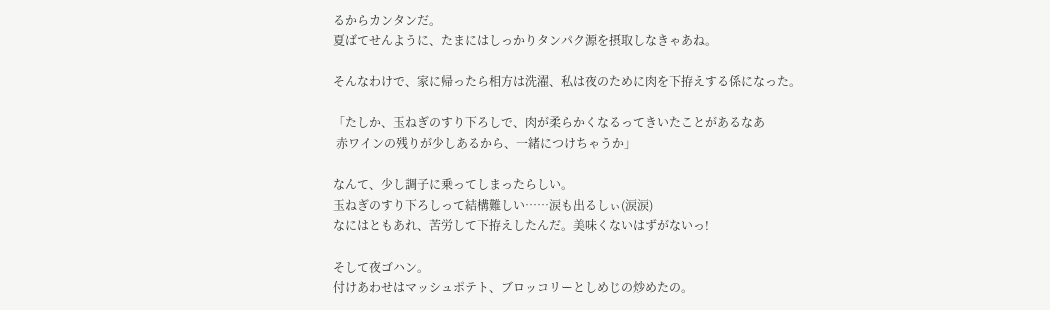るからカンタンだ。
夏ばてせんように、たまにはしっかりタンパク源を摂取しなきゃあね。

そんなわけで、家に帰ったら相方は洗濯、私は夜のために肉を下拵えする係になった。

「たしか、玉ねぎのすり下ろしで、肉が柔らかくなるってきいたことがあるなあ
 赤ワインの残りが少しあるから、一緒につけちゃうか」

なんて、少し調子に乗ってしまったらしい。
玉ねぎのすり下ろしって結構難しい……涙も出るしぃ(涙涙)
なにはともあれ、苦労して下拵えしたんだ。美味くないはずがないっ!

そして夜ゴハン。
付けあわせはマッシュポテト、ブロッコリーとしめじの炒めたの。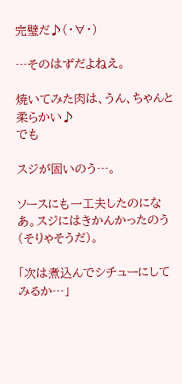完璧だ♪(・∀・)

…そのはずだよねえ。

焼いてみた肉は、うん、ちゃんと柔らかい♪
でも

スジが固いのう…。

ソースにも一工夫したのになあ。スジにはきかんかったのう(そりゃそうだ)。

「次は煮込んでシチューにしてみるか…」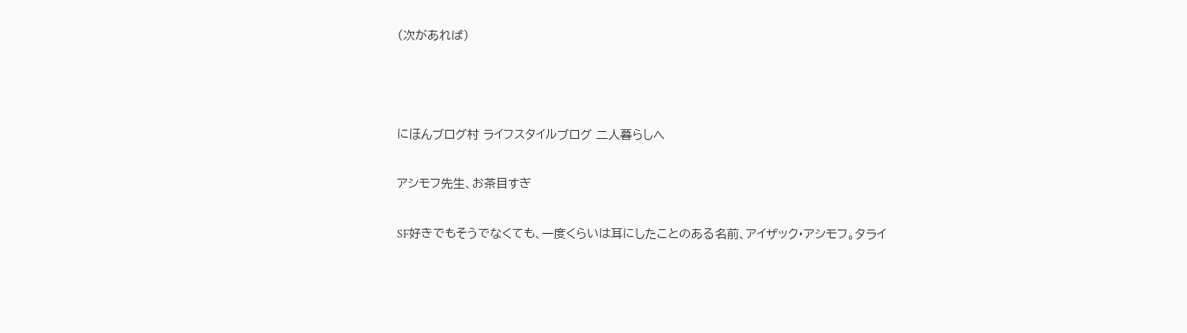(次があれば)



にほんブログ村 ライフスタイルブログ 二人暮らしへ

アシモフ先生、お茶目すぎ

SF好きでもそうでなくても、一度くらいは耳にしたことのある名前、アイザック・アシモフ。タライ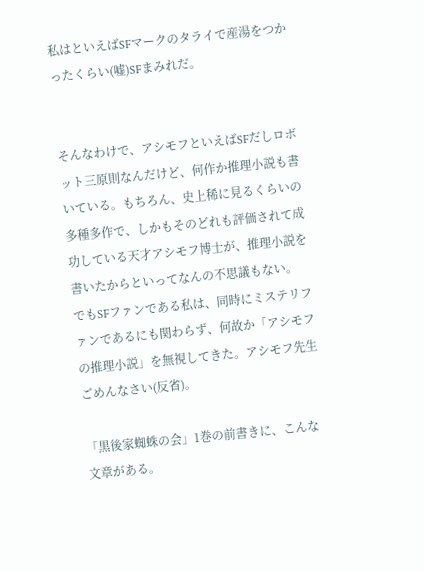私はといえばSFマークのタライで産湯をつかったくらい(嘘)SFまみれだ。


そんなわけで、アシモフといえばSFだしロボット三原則なんだけど、何作か推理小説も書いている。もちろん、史上稀に見るくらいの多種多作で、しかもそのどれも評価されて成功している天才アシモフ博士が、推理小説を書いたからといってなんの不思議もない。
でもSFファンである私は、同時にミステリファンであるにも関わらず、何故か「アシモフの推理小説」を無視してきた。アシモフ先生ごめんなさい(反省)。

「黒後家蜘蛛の会」1巻の前書きに、こんな文章がある。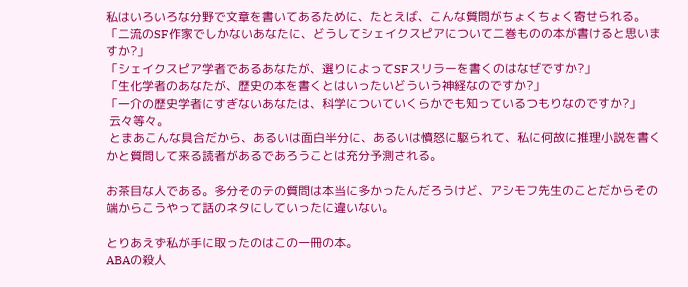私はいろいろな分野で文章を書いてあるために、たとえば、こんな質問がちょくちょく寄せられる。
「二流のSF作家でしかないあなたに、どうしてシェイクスピアについて二巻ものの本が書けると思いますか?」
「シェイクスピア学者であるあなたが、選りによってSFスリラーを書くのはなぜですか?」
「生化学者のあなたが、歴史の本を書くとはいったいどういう神経なのですか?」
「一介の歴史学者にすぎないあなたは、科学についていくらかでも知っているつもりなのですか?」
 云々等々。
 とまあこんな具合だから、あるいは面白半分に、あるいは憤怒に駆られて、私に何故に推理小説を書くかと質問して来る読者があるであろうことは充分予測される。

お茶目な人である。多分そのテの質問は本当に多かったんだろうけど、アシモフ先生のことだからその端からこうやって話のネタにしていったに違いない。

とりあえず私が手に取ったのはこの一冊の本。
ABAの殺人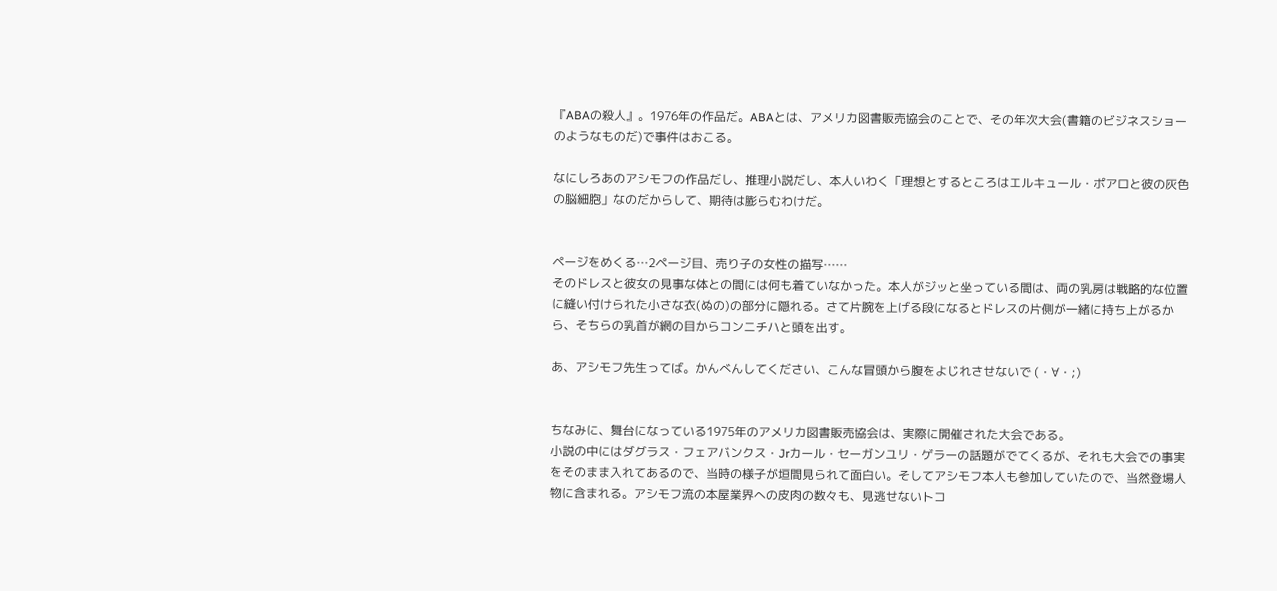『ABAの殺人』。1976年の作品だ。ABAとは、アメリカ図書販売協会のことで、その年次大会(書籍のビジネスショーのようなものだ)で事件はおこる。

なにしろあのアシモフの作品だし、推理小説だし、本人いわく「理想とするところはエルキュール・ポアロと彼の灰色の脳細胞」なのだからして、期待は膨らむわけだ。


ページをめくる…2ページ目、売り子の女性の描写……
そのドレスと彼女の見事な体との間には何も着ていなかった。本人がジッと坐っている間は、両の乳房は戦略的な位置に縫い付けられた小さな衣(ぬの)の部分に隠れる。さて片腕を上げる段になるとドレスの片側が一緒に持ち上がるから、そちらの乳首が網の目からコンニチハと頭を出す。

あ、アシモフ先生ってば。かんべんしてください、こんな冒頭から腹をよじれさせないで (・∀・;)


ちなみに、舞台になっている1975年のアメリカ図書販売協会は、実際に開催された大会である。
小説の中にはダグラス・フェアバンクス・Jrカール・セーガンユリ・ゲラーの話題がでてくるが、それも大会での事実をそのまま入れてあるので、当時の様子が垣間見られて面白い。そしてアシモフ本人も参加していたので、当然登場人物に含まれる。アシモフ流の本屋業界への皮肉の数々も、見逃せないトコ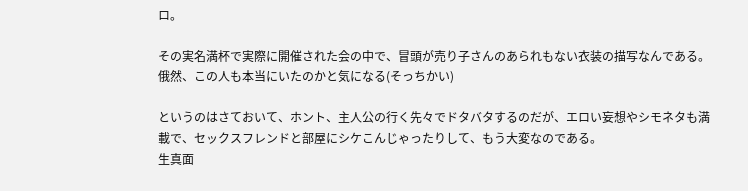ロ。

その実名満杯で実際に開催された会の中で、冒頭が売り子さんのあられもない衣装の描写なんである。
俄然、この人も本当にいたのかと気になる(そっちかい)

というのはさておいて、ホント、主人公の行く先々でドタバタするのだが、エロい妄想やシモネタも満載で、セックスフレンドと部屋にシケこんじゃったりして、もう大変なのである。
生真面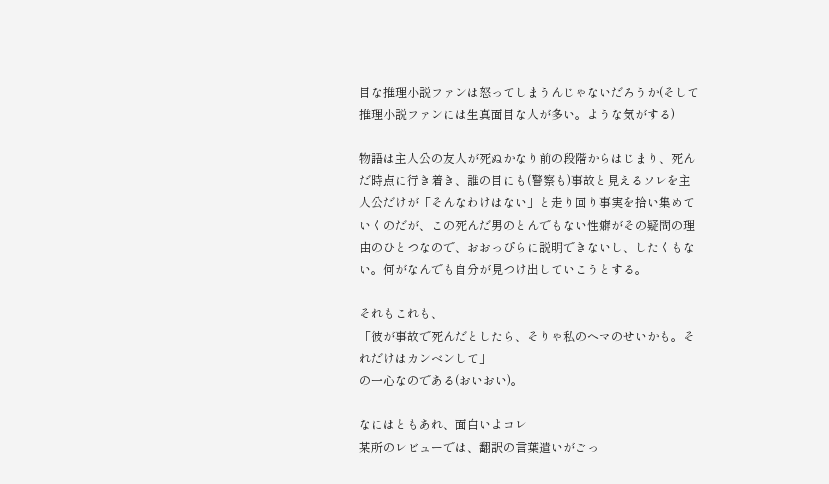目な推理小説ファンは怒ってしまうんじゃないだろうか(そして推理小説ファンには生真面目な人が多い。ような気がする)

物語は主人公の友人が死ぬかなり前の段階からはじまり、死んだ時点に行き着き、誰の目にも(警察も)事故と見えるソレを主人公だけが「そんなわけはない」と走り回り事実を拾い集めていくのだが、この死んだ男のとんでもない性癖がその疑問の理由のひとつなので、おおっぴらに説明できないし、したくもない。何がなんでも自分が見つけ出していこうとする。

それもこれも、
「彼が事故で死んだとしたら、そりゃ私のヘマのせいかも。それだけはカンベンして」
の一心なのである(おいおい)。

なにはともあれ、面白いよコレ
某所のレビューでは、翻訳の言葉遣いがごっ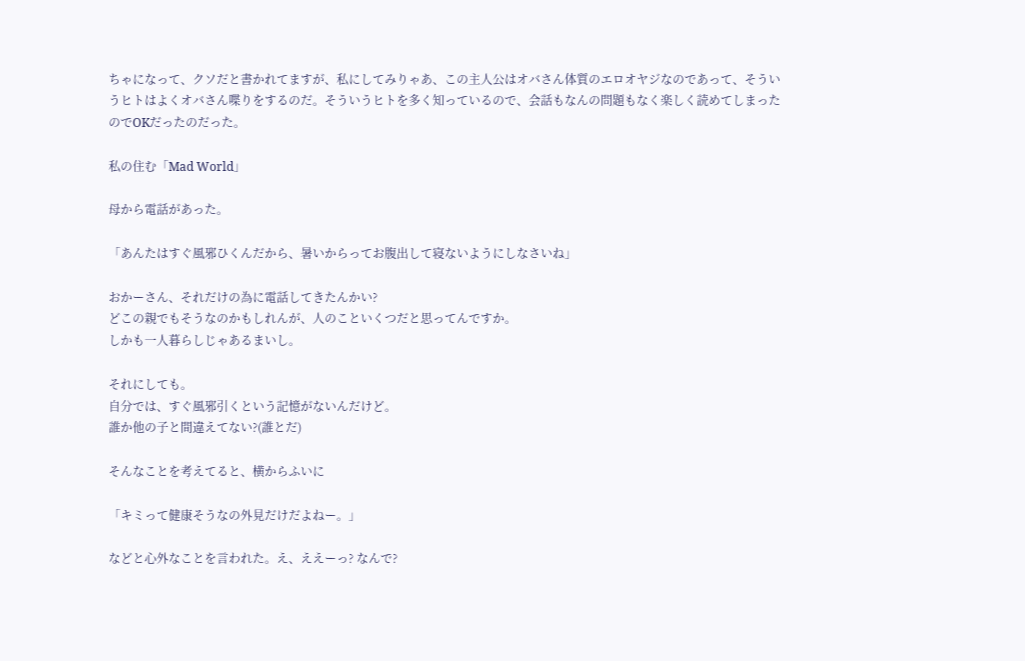ちゃになって、クソだと書かれてますが、私にしてみりゃあ、この主人公はオバさん体質のエロオヤジなのであって、そういうヒトはよくオバさん喋りをするのだ。そういうヒトを多く知っているので、会話もなんの問題もなく楽しく読めてしまったのでOKだったのだった。

私の住む「Mad World」

母から電話があった。

「あんたはすぐ風邪ひくんだから、暑いからってお腹出して寝ないようにしなさいね」

おかーさん、それだけの為に電話してきたんかい?
どこの親でもそうなのかもしれんが、人のこといくつだと思ってんですか。
しかも一人暮らしじゃあるまいし。

それにしても。
自分では、すぐ風邪引くという記憶がないんだけど。
誰か他の子と間違えてない?(誰とだ)

そんなことを考えてると、横からふいに

「キミって健康そうなの外見だけだよねー。」

などと心外なことを言われた。え、ええーっ? なんで?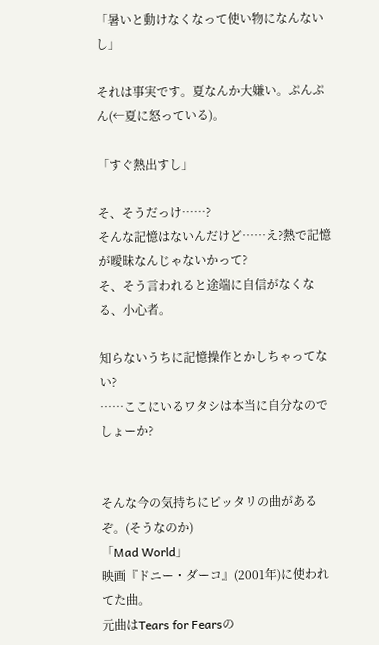「暑いと動けなくなって使い物になんないし」

それは事実です。夏なんか大嫌い。ぷんぷん(←夏に怒っている)。

「すぐ熱出すし」

そ、そうだっけ……?
そんな記憶はないんだけど……え?熱で記憶が曖昧なんじゃないかって?
そ、そう言われると途端に自信がなくなる、小心者。

知らないうちに記憶操作とかしちゃってない?
……ここにいるワタシは本当に自分なのでしょーか?


そんな今の気持ちにピッタリの曲があるぞ。(そうなのか)
「Mad World」
映画『ドニー・ダーコ』(2001年)に使われてた曲。
元曲はTears for Fearsの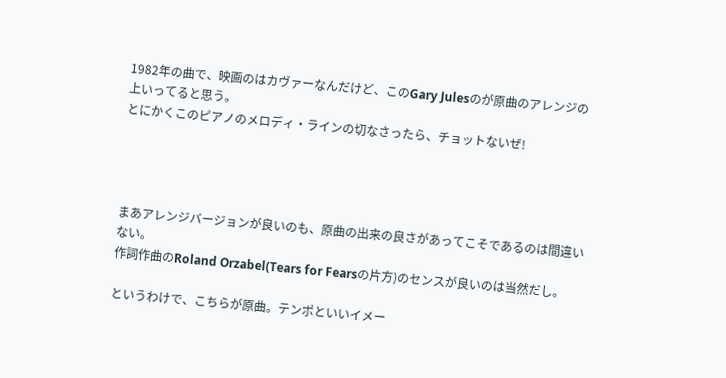1982年の曲で、映画のはカヴァーなんだけど、このGary Julesのが原曲のアレンジの上いってると思う。
とにかくこのピアノのメロディ・ラインの切なさったら、チョットないぜ!




まあアレンジバージョンが良いのも、原曲の出来の良さがあってこそであるのは間違いない。
作詞作曲のRoland Orzabel(Tears for Fearsの片方)のセンスが良いのは当然だし。

というわけで、こちらが原曲。テンポといいイメー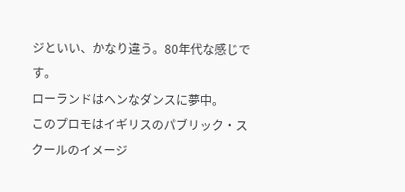ジといい、かなり違う。80年代な感じです。
ローランドはヘンなダンスに夢中。
このプロモはイギリスのパブリック・スクールのイメージ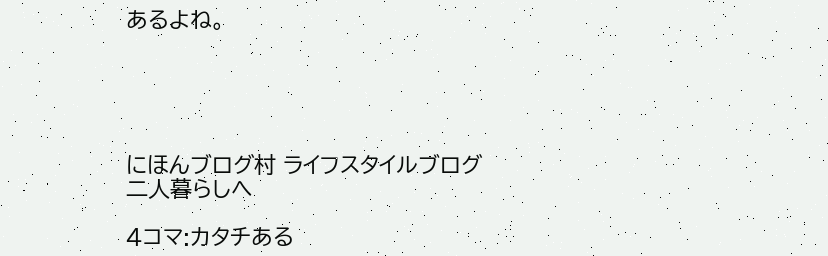あるよね。





にほんブログ村 ライフスタイルブログ 二人暮らしへ

4コマ:カタチある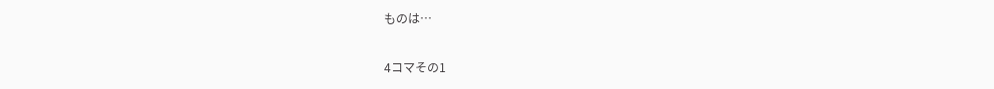ものは…

4コマその1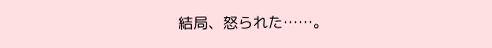結局、怒られた……。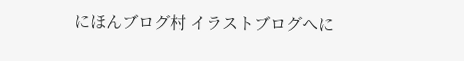にほんブログ村 イラストブログへに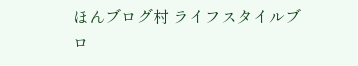ほんブログ村 ライフスタイルブロ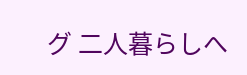グ 二人暮らしへ